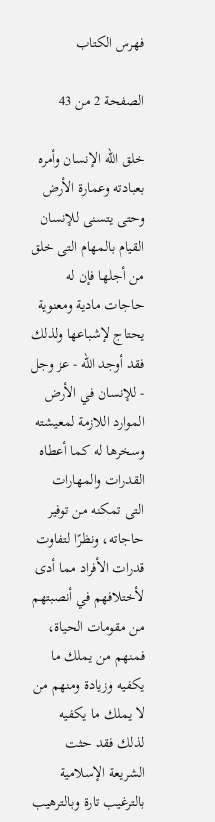فهرس الكتاب

الصفحة 2 من 43

خلق الله الإنسان وأمره بعبادته وعمارة الأرض وحتى يتسنى للإنسان القيام بالمهام التى خلق من أجلها فإن له حاجات مادية ومعنوية يحتاج لإشباعها ولذلك فقد أوجد الله - عز وجل - للإنسان في الأرض الموارد اللازمة لمعيشته وسخرها له كما أعطاه القدرات والمهارات التى تمكنه من توفير حاجاته، ونظرًا لتفاوت قدرات الأفراد مما أدى لأختلافهم في أنصبتهم من مقومات الحياة، فمنهم من يملك ما يكفيه وزيادة ومنهم من لا يملك ما يكفيه لذلك فقد حثت الشريعة الإسلامية بالترغيب تارة وبالترهيب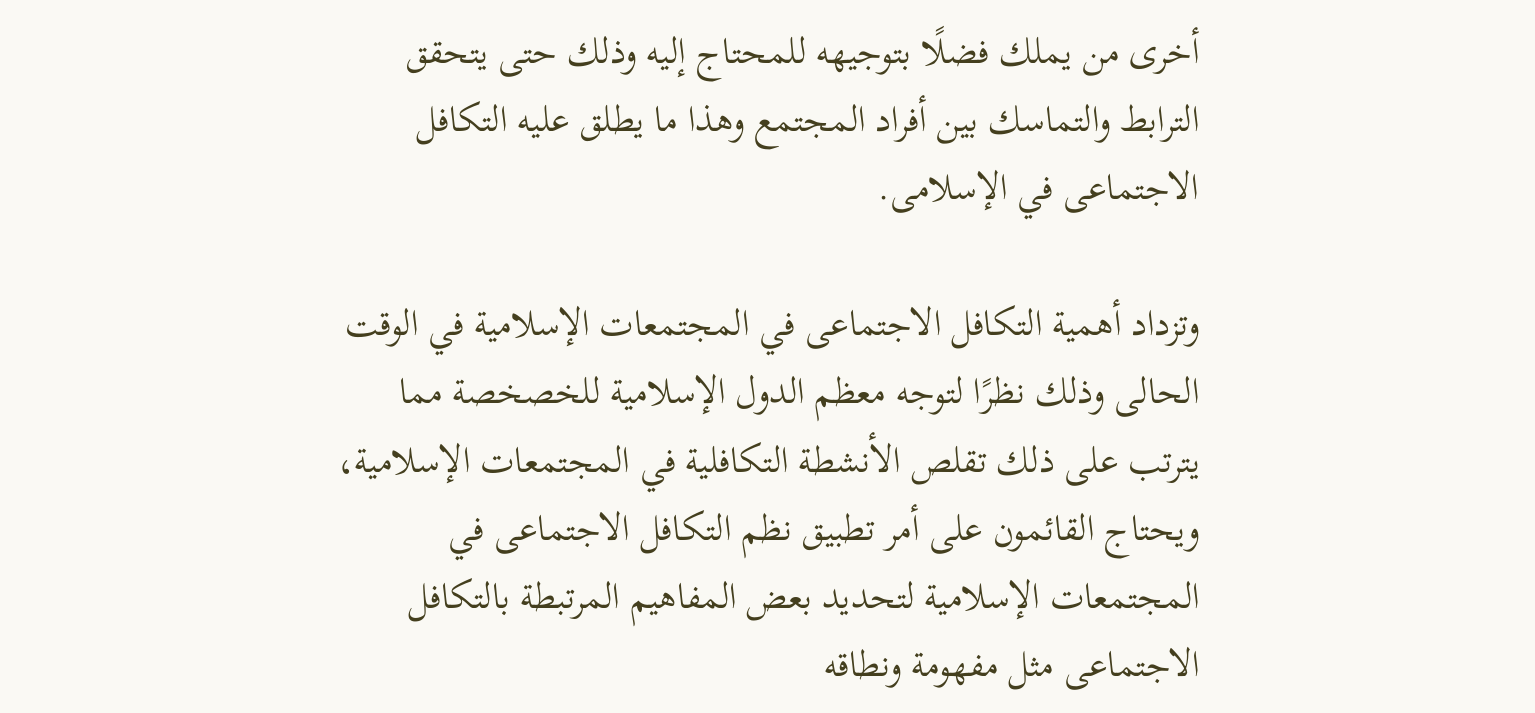أخرى من يملك فضلًا بتوجيهه للمحتاج إليه وذلك حتى يتحقق الترابط والتماسك بين أفراد المجتمع وهذا ما يطلق عليه التكافل الاجتماعى في الإسلامى.

وتزداد أهمية التكافل الاجتماعى في المجتمعات الإسلامية في الوقت الحالى وذلك نظرًا لتوجه معظم الدول الإسلامية للخصخصة مما يترتب على ذلك تقلص الأنشطة التكافلية في المجتمعات الإسلامية، ويحتاج القائمون على أمر تطبيق نظم التكافل الاجتماعى في المجتمعات الإسلامية لتحديد بعض المفاهيم المرتبطة بالتكافل الاجتماعى مثل مفهومة ونطاقه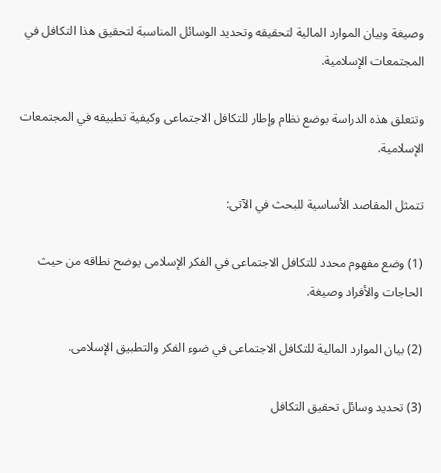وصيغة وبيان الموارد المالية لتحقيقه وتحديد الوسائل المناسبة لتحقيق هذا التكافل في المجتمعات الإسلامية.

وتتعلق هذه الدراسة بوضع نظام وإطار للتكافل الاجتماعى وكيفية تطبيقه في المجتمعات الإسلامية.

تتمثل المقاصد الأساسية للبحث في الآتى:

(1) وضع مفهوم محدد للتكافل الاجتماعى في الفكر الإسلامى يوضح نطاقه من حيث الحاجات والأفراد وصيغة.

(2) بيان الموارد المالية للتكافل الاجتماعى في ضوء الفكر والتطبيق الإسلامى.

(3) تحديد وسائل تحقيق التكافل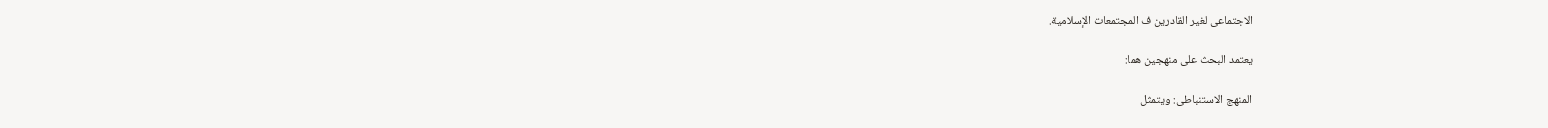الاجتماعى لغير القادرين ف المجتمعات الإسلامية.

يعتمد البحث على منهجين هما:

المنهج الاستنباطى: ويتمثل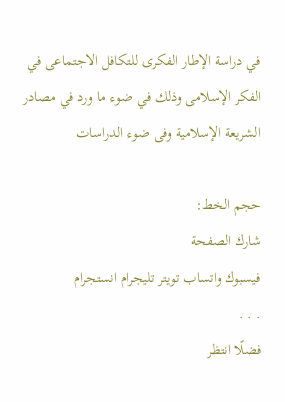في دراسة الإطار الفكرى للتكافل الاجتماعى في الفكر الإسلامى وذلك في ضوء ما ورد في مصادر الشريعة الإسلامية وفى ضوء الدراسات

حجم الخط:
شارك الصفحة
فيسبوك واتساب تويتر تليجرام انستجرام
. . .
فضلًا انتظر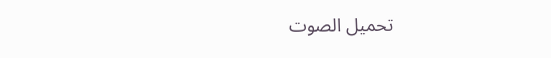تحميل الصوت